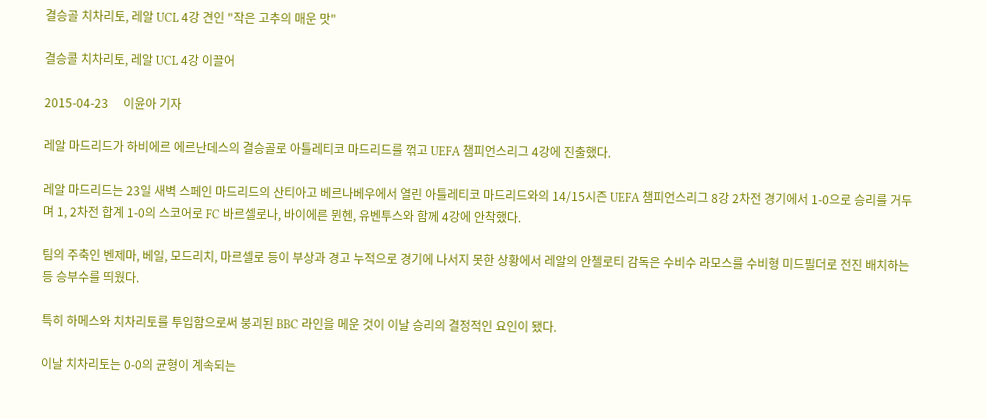결승골 치차리토, 레알 UCL 4강 견인 "작은 고추의 매운 맛"

결승콜 치차리토, 레알 UCL 4강 이끌어

2015-04-23     이윤아 기자

레알 마드리드가 하비에르 에르난데스의 결승골로 아틀레티코 마드리드를 꺾고 UEFA 챔피언스리그 4강에 진출했다.

레알 마드리드는 23일 새벽 스페인 마드리드의 산티아고 베르나베우에서 열린 아틀레티코 마드리드와의 14/15시즌 UEFA 챔피언스리그 8강 2차전 경기에서 1-0으로 승리를 거두며 1, 2차전 합계 1-0의 스코어로 FC 바르셀로나, 바이에른 뮌헨, 유벤투스와 함께 4강에 안착했다.

팀의 주축인 벤제마, 베일, 모드리치, 마르셀로 등이 부상과 경고 누적으로 경기에 나서지 못한 상황에서 레알의 안첼로티 감독은 수비수 라모스를 수비형 미드필더로 전진 배치하는 등 승부수를 띄웠다.

특히 하메스와 치차리토를 투입함으로써 붕괴된 BBC 라인을 메운 것이 이날 승리의 결정적인 요인이 됐다.

이날 치차리토는 0-0의 균형이 계속되는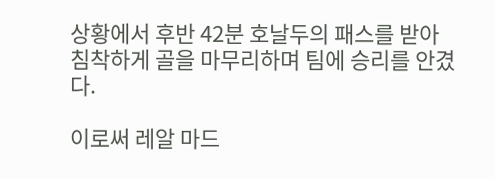상황에서 후반 42분 호날두의 패스를 받아 침착하게 골을 마무리하며 팀에 승리를 안겼다.

이로써 레알 마드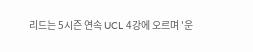리드는 5시즌 연속 UCL 4강에 오르며 '운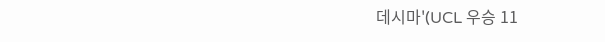데시마'(UCL 우승 11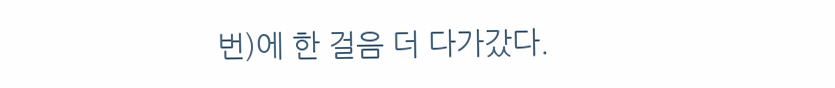번)에 한 걸음 더 다가갔다.